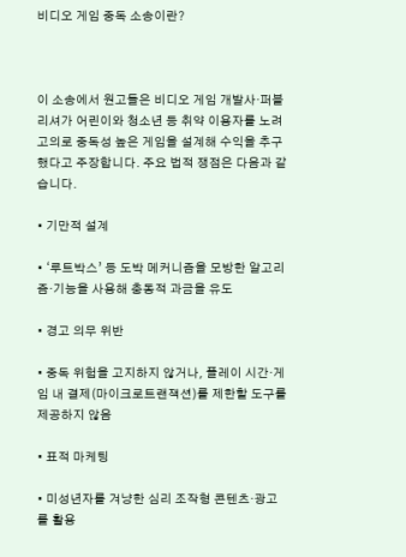비디오 게임 중독 소송이란?



이 소송에서 원고들은 비디오 게임 개발사·퍼블리셔가 어린이와 청소년 등 취약 이용자를 노려 고의로 중독성 높은 게임을 설계해 수익을 추구했다고 주장합니다. 주요 법적 쟁점은 다음과 같습니다.

• 기만적 설계

• ‘루트박스’ 등 도박 메커니즘을 모방한 알고리즘·기능을 사용해 충동적 과금을 유도

• 경고 의무 위반

• 중독 위험을 고지하지 않거나, 플레이 시간·게임 내 결제(마이크로트랜잭션)를 제한할 도구를 제공하지 않음

• 표적 마케팅

• 미성년자를 겨냥한 심리 조작형 콘텐츠·광고를 활용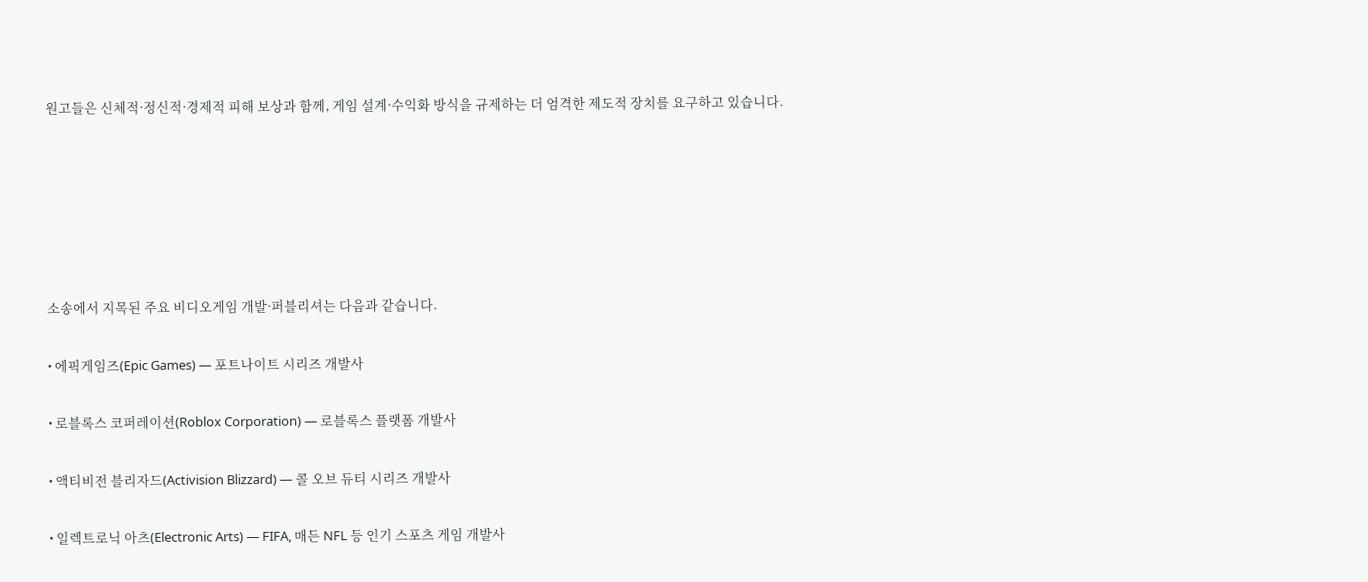원고들은 신체적·정신적·경제적 피해 보상과 함께, 게임 설계·수익화 방식을 규제하는 더 엄격한 제도적 장치를 요구하고 있습니다.






소송에서 지목된 주요 비디오게임 개발·퍼블리셔는 다음과 같습니다.

• 에픽게임즈(Epic Games) ― 포트나이트 시리즈 개발사

• 로블록스 코퍼레이션(Roblox Corporation) ― 로블록스 플랫폼 개발사

• 액티비전 블리자드(Activision Blizzard) ― 콜 오브 듀티 시리즈 개발사

• 일렉트로닉 아츠(Electronic Arts) ― FIFA, 매든 NFL 등 인기 스포츠 게임 개발사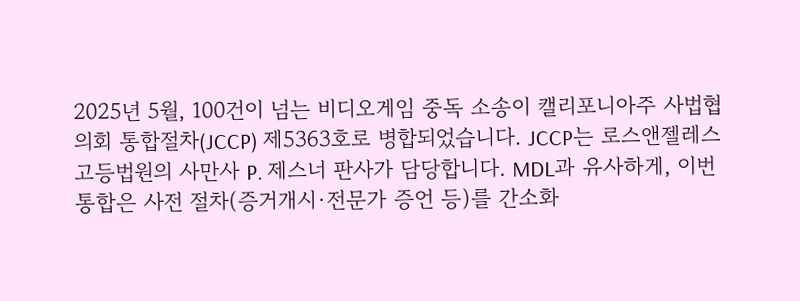2025년 5월, 100건이 넘는 비디오게임 중독 소송이 캘리포니아주 사법협의회 통합절차(JCCP) 제5363호로 병합되었습니다. JCCP는 로스앤젤레스 고등법원의 사만사 P. 제스너 판사가 담당합니다. MDL과 유사하게, 이번 통합은 사전 절차(증거개시·전문가 증언 등)를 간소화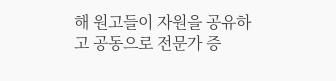해 원고들이 자원을 공유하고 공동으로 전문가 증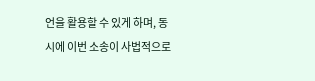언을 활용할 수 있게 하며, 동시에 이번 소송이 사법적으로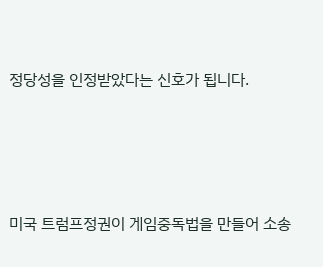정당성을 인정받았다는 신호가 됩니다.





미국 트럼프정권이 게임중독법을 만들어 소송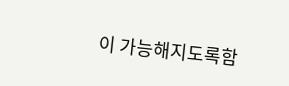이 가능해지도록함